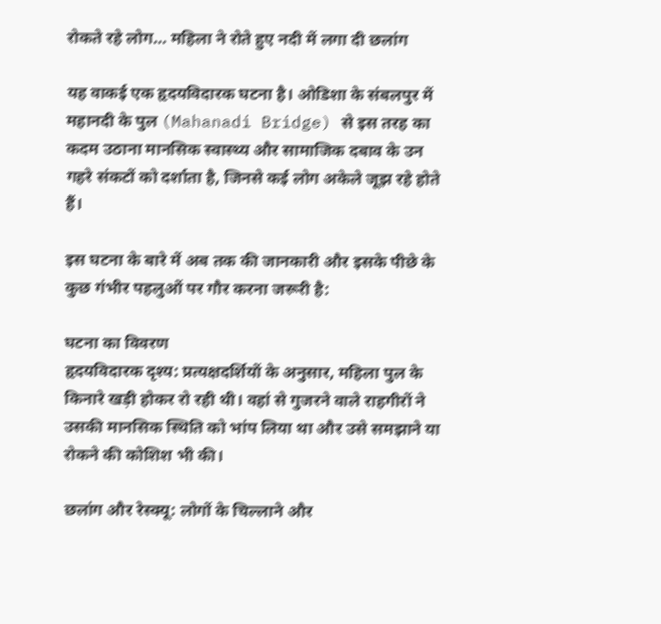रोकते रहे लोग… महिला ने रोते हुए नदी में लगा दी छलांग

यह वाकई एक हृदयविदारक घटना है। ओडिशा के संबलपुर में महानदी के पुल (Mahanadi Bridge) से इस तरह का कदम उठाना मानसिक स्वास्थ्य और सामाजिक दबाव के उन गहरे संकटों को दर्शाता है, जिनसे कई लोग अकेले जूझ रहे होते हैं।

इस घटना के बारे में अब तक की जानकारी और इसके पीछे के कुछ गंभीर पहलुओं पर गौर करना जरूरी है:

घटना का विवरण
हृदयविदारक दृश्य: प्रत्यक्षदर्शियों के अनुसार, महिला पुल के किनारे खड़ी होकर रो रही थी। वहां से गुजरने वाले राहगीरों ने उसकी मानसिक स्थिति को भांप लिया था और उसे समझाने या रोकने की कोशिश भी की।

छलांग और रेस्क्यू: लोगों के चिल्लाने और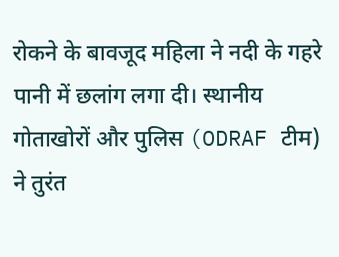रोकने के बावजूद महिला ने नदी के गहरे पानी में छलांग लगा दी। स्थानीय गोताखोरों और पुलिस (ODRAF टीम) ने तुरंत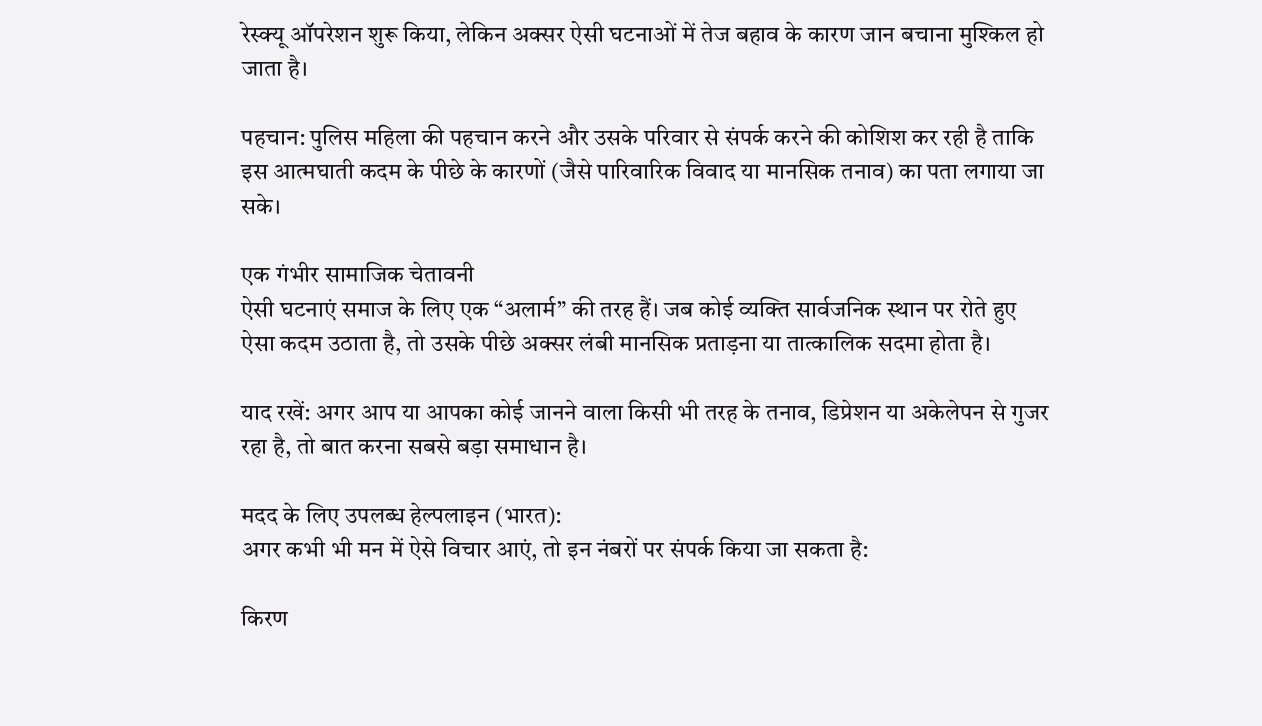रेस्क्यू ऑपरेशन शुरू किया, लेकिन अक्सर ऐसी घटनाओं में तेज बहाव के कारण जान बचाना मुश्किल हो जाता है।

पहचान: पुलिस महिला की पहचान करने और उसके परिवार से संपर्क करने की कोशिश कर रही है ताकि इस आत्मघाती कदम के पीछे के कारणों (जैसे पारिवारिक विवाद या मानसिक तनाव) का पता लगाया जा सके।

एक गंभीर सामाजिक चेतावनी
ऐसी घटनाएं समाज के लिए एक “अलार्म” की तरह हैं। जब कोई व्यक्ति सार्वजनिक स्थान पर रोते हुए ऐसा कदम उठाता है, तो उसके पीछे अक्सर लंबी मानसिक प्रताड़ना या तात्कालिक सदमा होता है।

याद रखें: अगर आप या आपका कोई जानने वाला किसी भी तरह के तनाव, डिप्रेशन या अकेलेपन से गुजर रहा है, तो बात करना सबसे बड़ा समाधान है।

मदद के लिए उपलब्ध हेल्पलाइन (भारत):
अगर कभी भी मन में ऐसे विचार आएं, तो इन नंबरों पर संपर्क किया जा सकता है:

किरण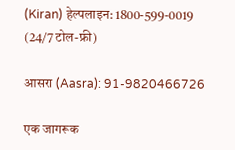(Kiran) हेल्पलाइन: 1800-599-0019 (24/7 टोल-फ्री)

आसरा (Aasra): 91-9820466726

एक जागरूक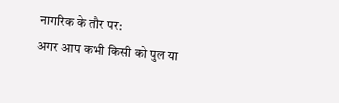नागरिक के तौर पर:
अगर आप कभी किसी को पुल या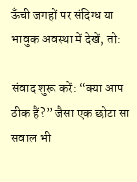ऊँची जगहों पर संदिग्ध या भावुक अवस्था में देखें, तो:

संवाद शुरू करें: “क्या आप ठीक हैं?” जैसा एक छोटा सा सवाल भी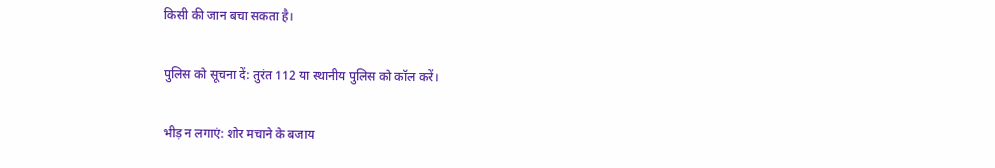किसी की जान बचा सकता है।

पुलिस को सूचना दें: तुरंत 112 या स्थानीय पुलिस को कॉल करें।

भीड़ न लगाएं: शोर मचाने के बजाय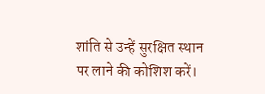शांति से उन्हें सुरक्षित स्थान पर लाने की कोशिश करें।